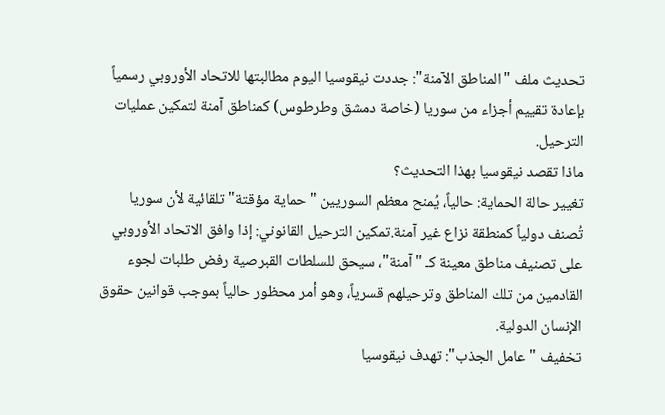تحديث ملف "المناطق الآمنة": جددت نيقوسيا اليوم مطالبتها للاتحاد الأوروبي رسمياً بإعادة تقييم أجزاء من سوريا (خاصة دمشق وطرطوس) كمناطق آمنة لتمكين عمليات الترحيل.
ماذا تقصد نيقوسيا بهذا التحديث؟
تغيير حالة الحماية: حالياً، يُمنح معظم السوريين "حماية مؤقتة" تلقائية لأن سوريا تُصنف دولياً كمنطقة نزاع غير آمنة.تمكين الترحيل القانوني: إذا وافق الاتحاد الأوروبي على تصنيف مناطق معينة كـ "آمنة"، سيحق للسلطات القبرصية رفض طلبات لجوء القادمين من تلك المناطق وترحيلهم قسرياً، وهو أمر محظور حالياً بموجب قوانين حقوق الإنسان الدولية.
تخفيف "عامل الجذب": تهدف نيقوسيا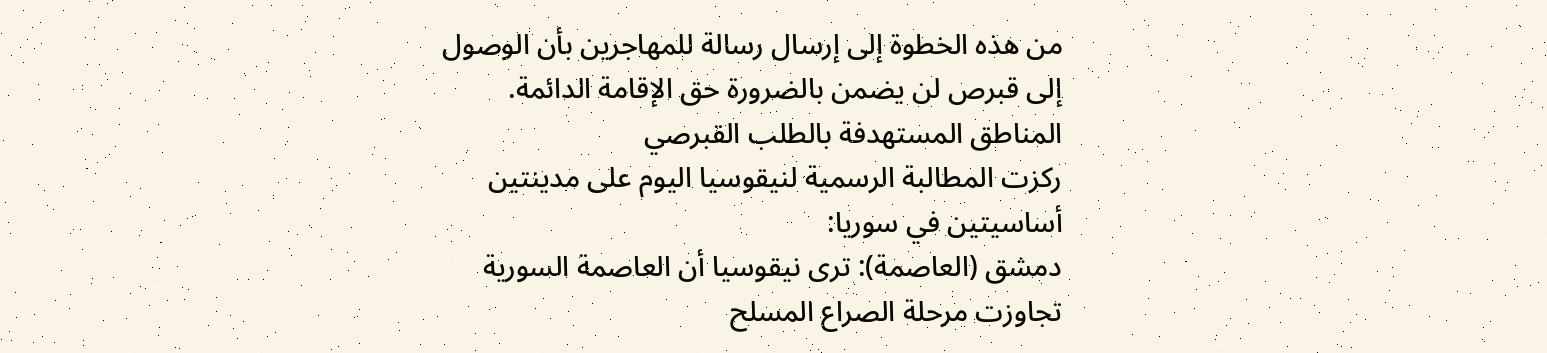من هذه الخطوة إلى إرسال رسالة للمهاجرين بأن الوصول إلى قبرص لن يضمن بالضرورة حق الإقامة الدائمة.
المناطق المستهدفة بالطلب القبرصي
ركزت المطالبة الرسمية لنيقوسيا اليوم على مدينتين أساسيتين في سوريا:
دمشق (العاصمة): ترى نيقوسيا أن العاصمة السورية تجاوزت مرحلة الصراع المسلح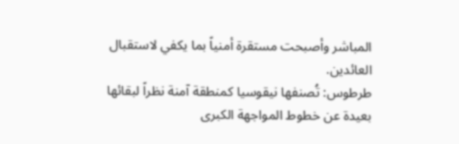المباشر وأصبحت مستقرة أمنياً بما يكفي لاستقبال العائدين.
طرطوس: تُصنفها نيقوسيا كمنطقة آمنة نظراً لبقائها بعيدة عن خطوط المواجهة الكبرى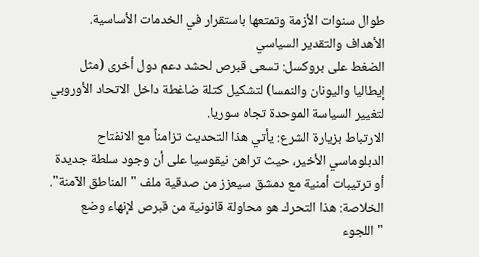طوال سنوات الأزمة وتمتعها باستقرار في الخدمات الأساسية.
الأهداف والتقدير السياسي
الضغط على بروكسل: تسعى قبرص لحشد دعم دول أخرى (مثل إيطاليا واليونان والنمسا) لتشكيل كتلة ضاغطة داخل الاتحاد الأوروبي لتغيير السياسة الموحدة تجاه سوريا.
الارتباط بزيارة الشرع: يأتي هذا التحديث تزامناً مع الانفتاح الدبلوماسي الأخير، حيث تراهن نيقوسيا على أن وجود سلطة جديدة أو ترتيبات أمنية مع دمشق سيعزز من صدقية ملف "المناطق الآمنة".
الخلاصة: هذا التحرك هو محاولة قانونية من قبرص لإنهاء وضع "اللجوء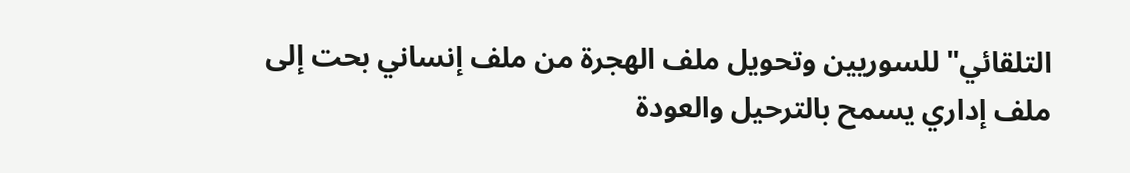التلقائي" للسوريين وتحويل ملف الهجرة من ملف إنساني بحت إلى ملف إداري يسمح بالترحيل والعودة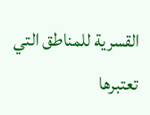القسرية للمناطق التي تعتبرها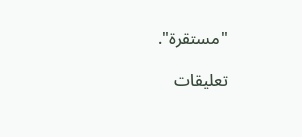"مستقرة".

تعليقات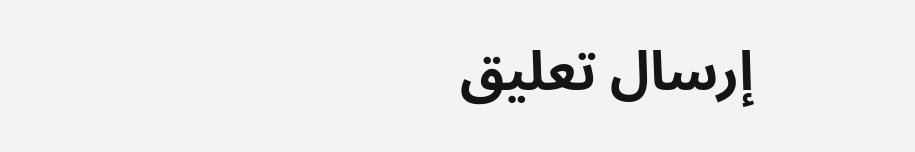إرسال تعليق